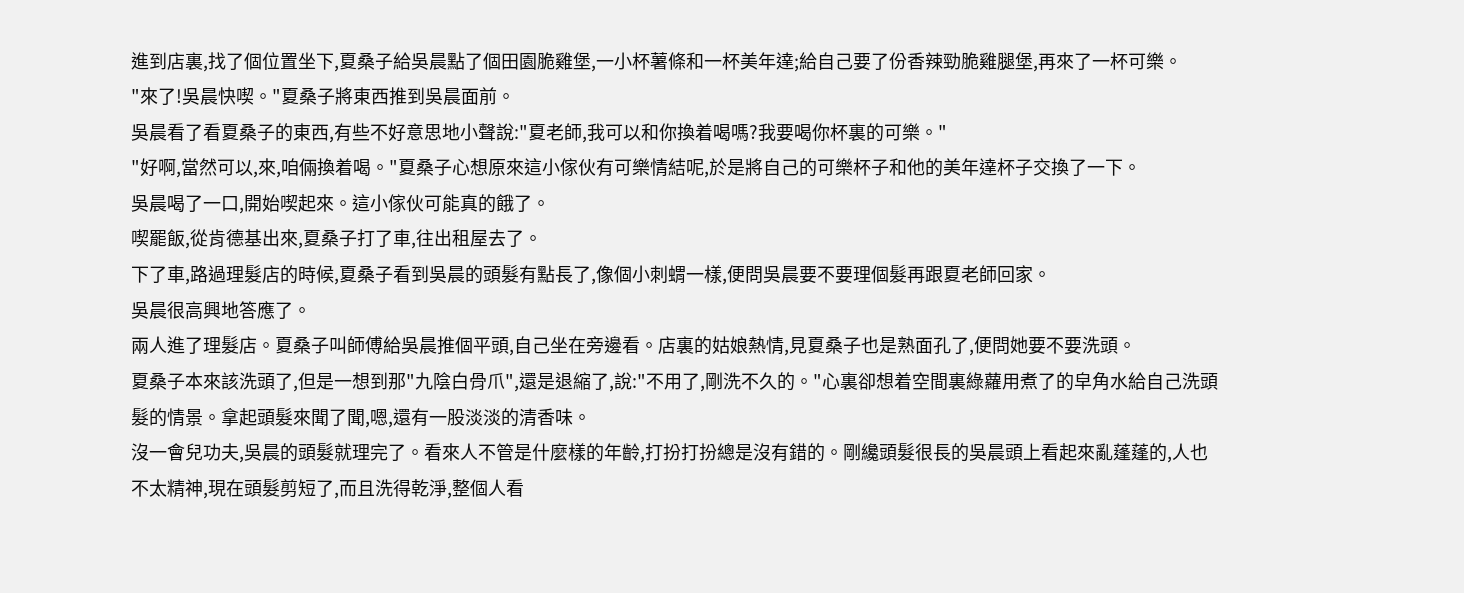進到店裏,找了個位置坐下,夏桑子給吳晨點了個田園脆雞堡,一小杯薯條和一杯美年達;給自己要了份香辣勁脆雞腿堡,再來了一杯可樂。
"來了!吳晨快喫。"夏桑子將東西推到吳晨面前。
吳晨看了看夏桑子的東西,有些不好意思地小聲說:"夏老師,我可以和你換着喝嗎?我要喝你杯裏的可樂。"
"好啊,當然可以,來,咱倆換着喝。"夏桑子心想原來這小傢伙有可樂情結呢,於是將自己的可樂杯子和他的美年達杯子交換了一下。
吳晨喝了一口,開始喫起來。這小傢伙可能真的餓了。
喫罷飯,從肯德基出來,夏桑子打了車,往出租屋去了。
下了車,路過理髮店的時候,夏桑子看到吳晨的頭髮有點長了,像個小刺蝟一樣,便問吳晨要不要理個髮再跟夏老師回家。
吳晨很高興地答應了。
兩人進了理髮店。夏桑子叫師傅給吳晨推個平頭,自己坐在旁邊看。店裏的姑娘熱情,見夏桑子也是熟面孔了,便問她要不要洗頭。
夏桑子本來該洗頭了,但是一想到那"九陰白骨爪",還是退縮了,說:"不用了,剛洗不久的。"心裏卻想着空間裏綠蘿用煮了的皁角水給自己洗頭髮的情景。拿起頭髮來聞了聞,嗯,還有一股淡淡的清香味。
沒一會兒功夫,吳晨的頭髮就理完了。看來人不管是什麼樣的年齡,打扮打扮總是沒有錯的。剛纔頭髮很長的吳晨頭上看起來亂蓬蓬的,人也不太精神,現在頭髮剪短了,而且洗得乾淨,整個人看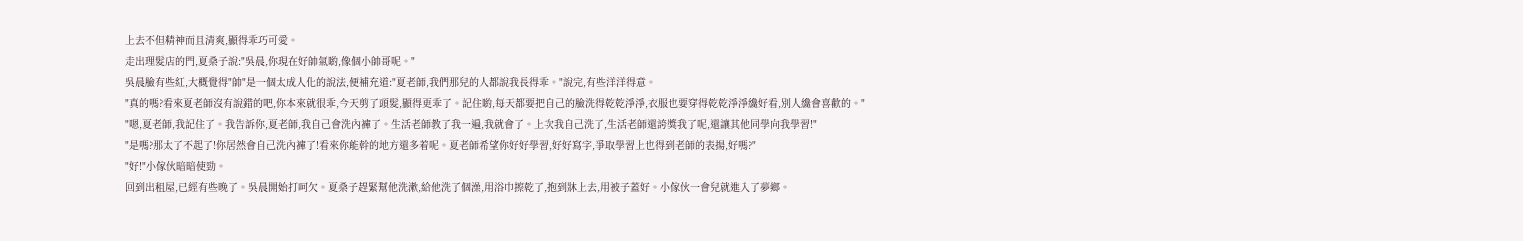上去不但精神而且清爽,顯得乖巧可愛。
走出理髮店的門,夏桑子說:"吳晨,你現在好帥氣喲,像個小帥哥呢。"
吳晨臉有些紅,大概覺得"帥"是一個太成人化的說法,便補充道:"夏老師,我們那兒的人都說我長得乖。"說完,有些洋洋得意。
"真的嗎?看來夏老師沒有說錯的吧,你本來就很乖,今天剪了頭髮,顯得更乖了。記住喲,每天都要把自己的臉洗得乾乾淨淨,衣服也要穿得乾乾淨淨纔好看,別人纔會喜歡的。"
"嗯,夏老師,我記住了。我告訴你,夏老師,我自己會洗內褲了。生活老師教了我一遍,我就會了。上次我自己洗了,生活老師還誇獎我了呢,還讓其他同學向我學習!"
"是嗎?那太了不起了!你居然會自己洗內褲了!看來你能幹的地方還多着呢。夏老師希望你好好學習,好好寫字,爭取學習上也得到老師的表揚,好嗎?"
"好!"小傢伙暗暗使勁。
回到出租屋,已經有些晚了。吳晨開始打呵欠。夏桑子趕緊幫他洗漱,給他洗了個澡,用浴巾擦乾了,抱到牀上去,用被子蓋好。小傢伙一會兒就進入了夢鄉。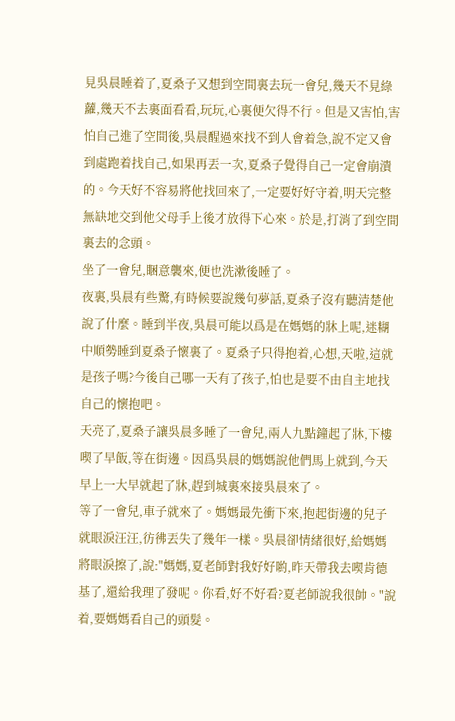見吳晨睡着了,夏桑子又想到空間裏去玩一會兒,幾天不見綠蘿,幾天不去裏面看看,玩玩,心裏便欠得不行。但是又害怕,害怕自己進了空間後,吳晨醒過來找不到人會着急,說不定又會到處跑着找自己,如果再丟一次,夏桑子覺得自己一定會崩潰的。今天好不容易將他找回來了,一定要好好守着,明天完整無缺地交到他父母手上後才放得下心來。於是,打消了到空間裏去的念頭。
坐了一會兒,睏意襲來,便也洗漱後睡了。
夜裏,吳晨有些驚,有時候要說幾句夢話,夏桑子沒有聽清楚他說了什麼。睡到半夜,吳晨可能以爲是在媽媽的牀上呢,迷糊中順勢睡到夏桑子懷裏了。夏桑子只得抱着,心想,天啦,這就是孩子嗎?今後自己哪一天有了孩子,怕也是要不由自主地找自己的懷抱吧。
天亮了,夏桑子讓吳晨多睡了一會兒,兩人九點鐘起了牀,下樓喫了早飯,等在街邊。因爲吳晨的媽媽說他們馬上就到,今天早上一大早就起了牀,趕到城裏來接吳晨來了。
等了一會兒,車子就來了。媽媽最先衝下來,抱起街邊的兒子就眼淚汪汪,彷彿丟失了幾年一樣。吳晨卻情緒很好,給媽媽將眼淚擦了,說:"媽媽,夏老師對我好好喲,昨天帶我去喫肯德基了,還給我理了發呢。你看,好不好看?夏老師說我很帥。"說着,要媽媽看自己的頭髮。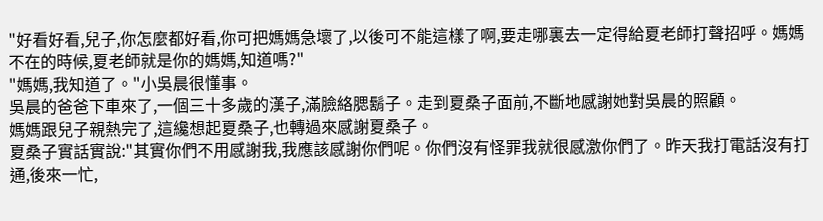"好看好看,兒子,你怎麼都好看,你可把媽媽急壞了,以後可不能這樣了啊,要走哪裏去一定得給夏老師打聲招呼。媽媽不在的時候,夏老師就是你的媽媽,知道嗎?"
"媽媽,我知道了。"小吳晨很懂事。
吳晨的爸爸下車來了,一個三十多歲的漢子,滿臉絡腮鬍子。走到夏桑子面前,不斷地感謝她對吳晨的照顧。
媽媽跟兒子親熱完了,這纔想起夏桑子,也轉過來感謝夏桑子。
夏桑子實話實說:"其實你們不用感謝我,我應該感謝你們呢。你們沒有怪罪我就很感激你們了。昨天我打電話沒有打通,後來一忙,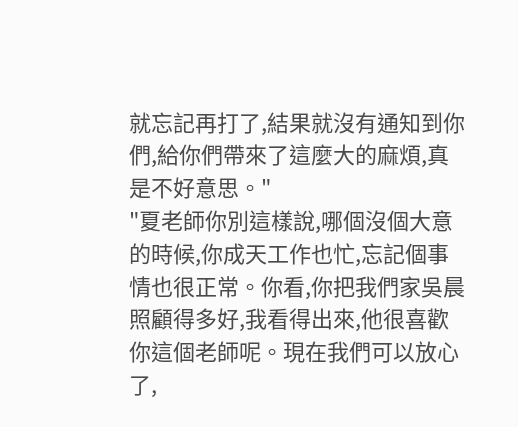就忘記再打了,結果就沒有通知到你們,給你們帶來了這麼大的麻煩,真是不好意思。"
"夏老師你別這樣說,哪個沒個大意的時候,你成天工作也忙,忘記個事情也很正常。你看,你把我們家吳晨照顧得多好,我看得出來,他很喜歡你這個老師呢。現在我們可以放心了,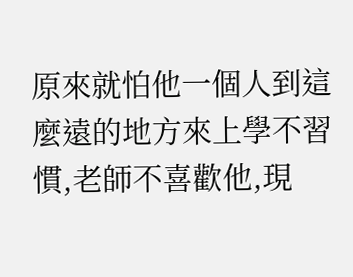原來就怕他一個人到這麼遠的地方來上學不習慣,老師不喜歡他,現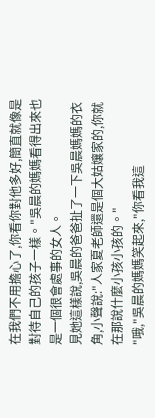在我們不用擔心了,你看你對他多好,簡直就像是對待自己的孩子一樣。"吳晨的媽媽看得出來也是一個很會處事的女人。
見她這樣說,吳晨的爸爸扯了一下吳晨媽媽的衣角,小聲說:"人家夏老師還是個大姑孃家的,你就在那說什麼小孩小孩的。"
"哦,"吳晨的媽媽笑起來,"你看我這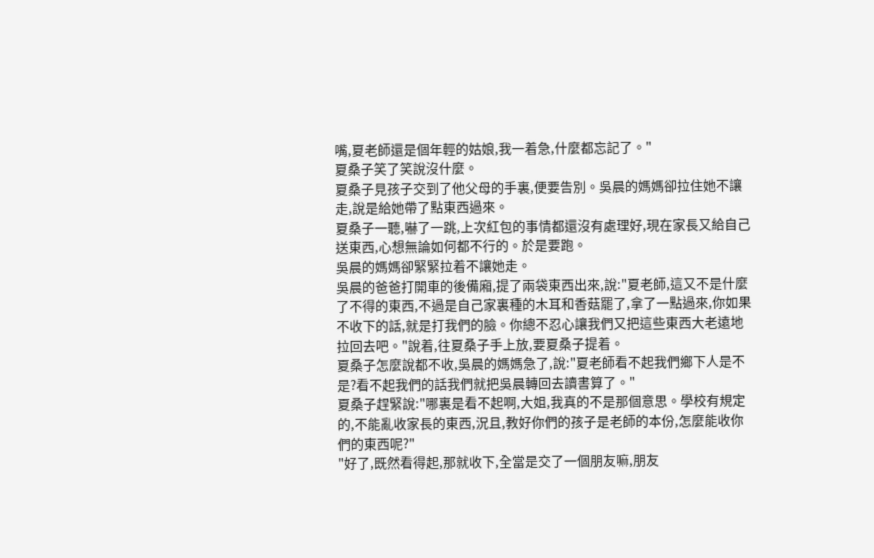嘴,夏老師還是個年輕的姑娘,我一着急,什麼都忘記了。"
夏桑子笑了笑說沒什麼。
夏桑子見孩子交到了他父母的手裏,便要告別。吳晨的媽媽卻拉住她不讓走,說是給她帶了點東西過來。
夏桑子一聽,嚇了一跳,上次紅包的事情都還沒有處理好,現在家長又給自己送東西,心想無論如何都不行的。於是要跑。
吳晨的媽媽卻緊緊拉着不讓她走。
吳晨的爸爸打開車的後備廂,提了兩袋東西出來,說:"夏老師,這又不是什麼了不得的東西,不過是自己家裏種的木耳和香菇罷了,拿了一點過來,你如果不收下的話,就是打我們的臉。你總不忍心讓我們又把這些東西大老遠地拉回去吧。"說着,往夏桑子手上放,要夏桑子提着。
夏桑子怎麼說都不收,吳晨的媽媽急了,說:"夏老師看不起我們鄉下人是不是?看不起我們的話我們就把吳晨轉回去讀書算了。"
夏桑子趕緊說:"哪裏是看不起啊,大姐,我真的不是那個意思。學校有規定的,不能亂收家長的東西,況且,教好你們的孩子是老師的本份,怎麼能收你們的東西呢?"
"好了,既然看得起,那就收下,全當是交了一個朋友嘛,朋友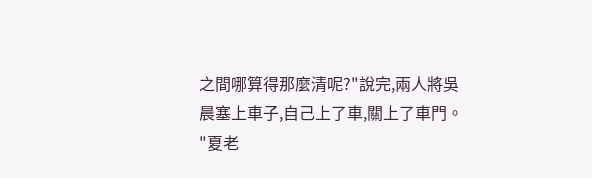之間哪算得那麼清呢?"說完,兩人將吳晨塞上車子,自己上了車,關上了車門。
"夏老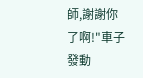師,謝謝你了啊!"車子發動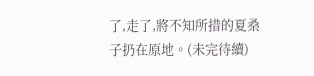了,走了,將不知所措的夏桑子扔在原地。(未完待續)